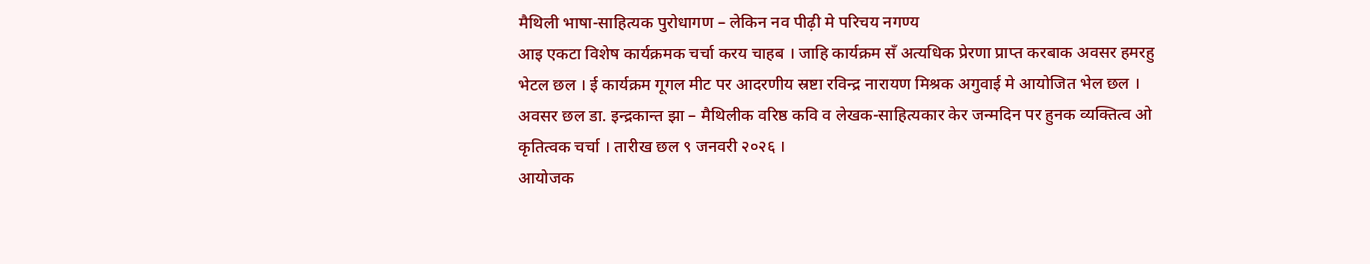मैथिली भाषा-साहित्यक पुरोधागण – लेकिन नव पीढ़ी मे परिचय नगण्य
आइ एकटा विशेष कार्यक्रमक चर्चा करय चाहब । जाहि कार्यक्रम सँ अत्यधिक प्रेरणा प्राप्त करबाक अवसर हमरहु भेटल छल । ई कार्यक्रम गूगल मीट पर आदरणीय स्रष्टा रविन्द्र नारायण मिश्रक अगुवाई मे आयोजित भेल छल । अवसर छल डा. इन्द्रकान्त झा – मैथिलीक वरिष्ठ कवि व लेखक-साहित्यकार केर जन्मदिन पर हुनक व्यक्तित्व ओ कृतित्वक चर्चा । तारीख छल ९ जनवरी २०२६ ।
आयोजक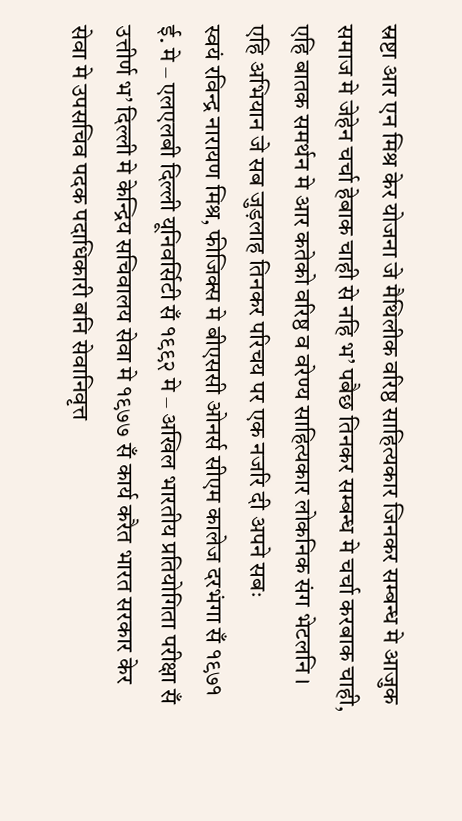स्रष्टा आर एन मिश्र केर योजना जे मैथिलीक वरिष्ठ साहित्यकार जिनकर सम्बन्ध मे आजुक समाज मे जेहेन चर्चा हेबाक चाही से नहि भ’ पबैछ तिनकर सम्बन्ध मे चर्चा करबाक चाही, एहि बातक समर्थन मे आर कतेको वरिष्ठ व वरेण्य साहित्यकार लोकनिक संग भेटलनि । एहि अभियान जे सब जुड़लाह तिनकर परिचय पर एक नजरि दी अपने सबः
स्वयं रविन्द्र नारायण मिश्र, फीजिक्स मे बीएससी ओनर्स सीएम कालेज दरभंगा सँ १९७१ ई. मे – एलएलबी दिल्ली यूनिवर्सिटी सँ १९९२ मे – अखिल भारतीय प्रतियोगिता परीक्षा सँ उत्तीर्ण भ’ दिल्ली मे केन्द्रिय सचिवालय सेवा मे १९७७ सँ कार्य करैत भारत सरकार केर सेवा मे उपसचिव पदक पदाधिकारी बनि सेवानिवृत्त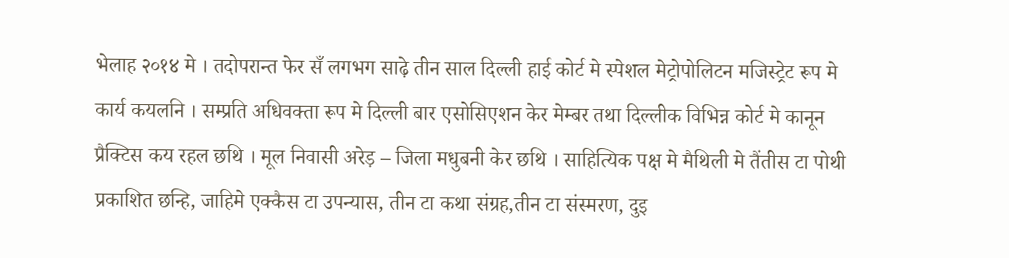भेलाह २०१४ मे । तदोपरान्त फेर सँ लगभग साढ़े तीन साल दिल्ली हाई कोर्ट मे स्पेशल मेट्रोपोलिटन मजिस्ट्रेट रूप मे कार्य कयलनि । सम्प्रति अधिवक्ता रूप मे दिल्ली बार एसोसिएशन केर मेम्बर तथा दिल्लीक विभिन्न कोर्ट मे कानून प्रैक्टिस कय रहल छथि । मूल निवासी अरेड़ – जिला मधुबनी केर छथि । साहित्यिक पक्ष मे मैथिली मे तैंतीस टा पोथी प्रकाशित छन्हि, जाहिमे एक्कैस टा उपन्यास, तीन टा कथा संग्रह,तीन टा संस्मरण, दुइ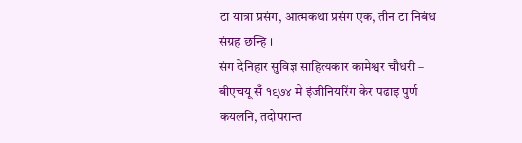टा यात्रा प्रसंग, आत्मकथा प्रसंग एक, तीन टा निबंध संग्रह छन्हि ।
संग देनिहार सुविज्ञ साहित्यकार कामेश्वर चौधरी – बीएचयू सँ १९७४ मे इंजीनियरिंग केर पढाइ पुर्ण कयलनि, तदोपरान्त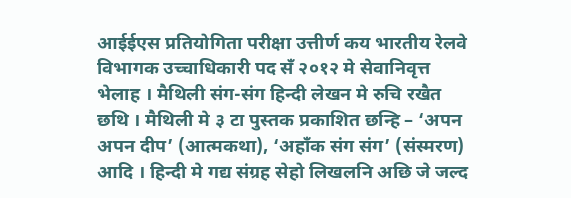आईईएस प्रतियोगिता परीक्षा उत्तीर्ण कय भारतीय रेलवे विभागक उच्चाधिकारी पद सँ २०१२ मे सेवानिवृत्त भेलाह । मैथिली संग-संग हिन्दी लेखन मे रुचि रखैत छथि । मैथिली मे ३ टा पुस्तक प्रकाशित छन्हि – ‘अपन अपन दीप’ (आत्मकथा), ‘अहाँक संग संग’ (संस्मरण) आदि । हिन्दी मे गद्य संग्रह सेहो लिखलनि अछि जे जल्द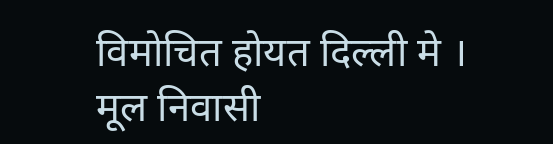विमोचित होयत दिल्ली मे । मूल निवासी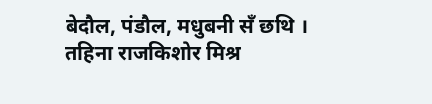बेदौल, पंडौल, मधुबनी सँ छथि ।
तहिना राजकिशोर मिश्र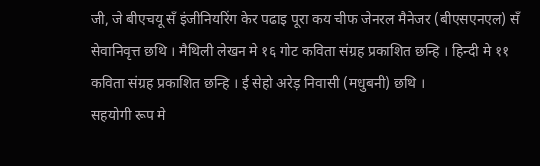जी, जे बीएचयू सँ इंजीनियरिंग केर पढाइ पूरा कय चीफ जेनरल मैनेजर (बीएसएनएल) सँ सेवानिवृत्त छथि । मैथिली लेखन मे १६ गोट कविता संग्रह प्रकाशित छन्हि । हिन्दी मे ११ कविता संग्रह प्रकाशित छन्हि । ई सेहो अरेड़ निवासी (मधुबनी) छथि ।
सहयोगी रूप मे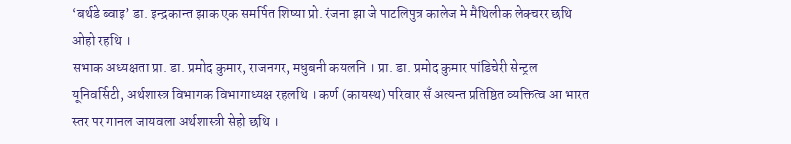‘बर्थडे ब्वाइ’ डा. इन्द्रकान्त झाक एक समर्पित शिष्या प्रो. रंजना झा जे पाटलिपुत्र कालेज मे मैथिलीक लेक्चरर छथि ओहो रहथि ।
सभाक अध्यक्षता प्रा. डा. प्रमोद कुमार, राजनगर, मधुबनी कयलनि । प्रा. डा. प्रमोद कुमार पांडिचेरी सेन्ट्रल यूनिवर्सिटी, अर्थशास्त्र विभागक विभागाध्यक्ष रहलथि । कर्ण (कायस्थ) परिवार सँ अत्यन्त प्रतिष्ठित व्यक्तित्व आ भारत स्तर पर गानल जायवला अर्थशास्त्री सेहो छथि ।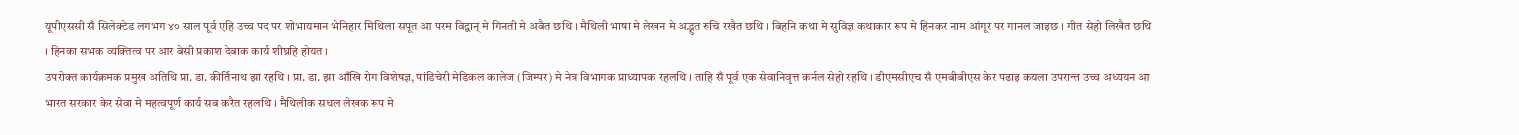यूपीएससी सँ सिलेक्टेड लगभग ४० साल पूर्व एहि उच्च पद पर शोभायमान भेनिहार मिथिला सपूत आ परम विद्वान् मे गिनती मे अबैत छथि । मैथिली भाषा मे लेखन मे अद्भुत रुचि रखैत छथि । बिहनि कथा मे सुविज्ञ कथाकार रूप मे हिनकर नाम आंगूर पर गानल जाइछ । गीत सेहो लिखैत छथि । हिनका सभक व्यक्तित्व पर आर बेसी प्रकाश देबाक कार्य शीघ्रहि होयत ।
उपरोक्त कार्यक्रमक प्रमुख अतिथि प्रा. डा. कीर्तिनाथ झा रहथि । प्रा. डा. झा आँखि रोग विशेषज्ञ, पांडिचेरी मेडिकल कालेज (जिम्पर) मे नेत्र विभागक प्राध्यापक रहलथि । ताहि सँ पूर्व एक सेवानिवृत्त कर्नल सेहो रहथि । डीएमसीएच सँ एमबीबीएस केर पढाइ कयला उपरान्त उच्च अध्ययन आ भारत सरकार केर सेवा मे महत्वपूर्ण कार्य सब करैत रहलथि । मैथिलीक सधल लेखक रूप मे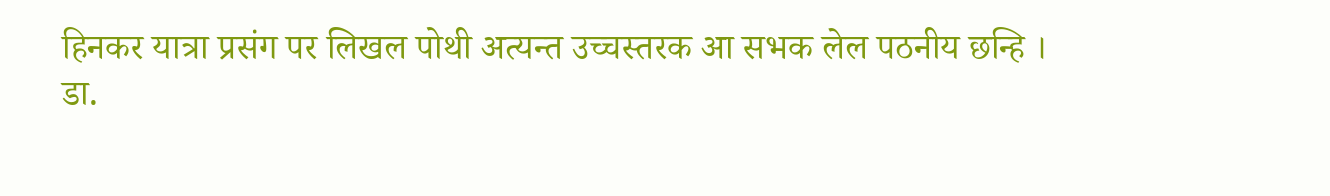हिनकर यात्रा प्रसंग पर लिखल पोथी अत्यन्त उच्चस्तरक आ सभक लेल पठनीय छन्हि ।
डा.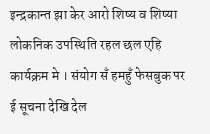इन्द्रकान्त झा केर आरो शिष्य व शिष्या लोकनिक उपस्थिति रहल छल एहि कार्यक्रम मे । संयोग सँ हमहुँ फेसबुक पर ई सूचना देखि देल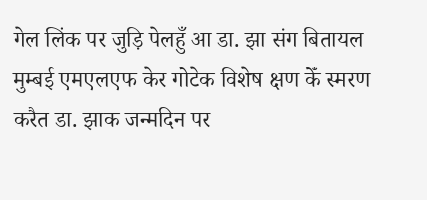गेल लिंक पर जुड़ि पेलहुँ आ डा. झा संग बितायल मुम्बई एमएलएफ केर गोटेक विशेष क्षण केँ स्मरण करैत डा. झाक जन्मदिन पर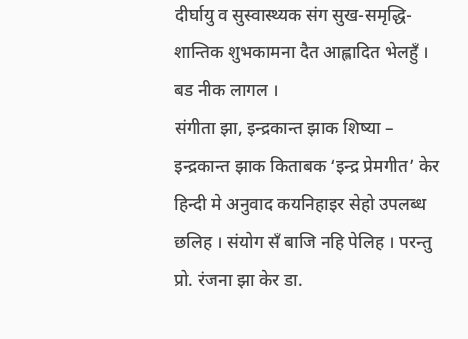दीर्घायु व सुस्वास्थ्यक संग सुख-समृद्धि-शान्तिक शुभकामना दैत आह्लादित भेलहुँ । बड नीक लागल ।
संगीता झा, इन्द्रकान्त झाक शिष्या – इन्द्रकान्त झाक किताबक ‘इन्द्र प्रेमगीत’ केर हिन्दी मे अनुवाद कयनिहाइर सेहो उपलब्ध छलिह । संयोग सँ बाजि नहि पेलिह । परन्तु प्रो. रंजना झा केर डा.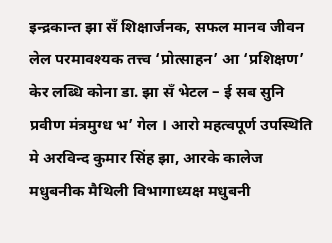इन्द्रकान्त झा सँ शिक्षार्जनक, सफल मानव जीवन लेल परमावश्यक तत्त्व ‘प्रोत्साहन’ आ ‘प्रशिक्षण’ केर लब्धि कोना डा. झा सँ भेटल – ई सब सुनि प्रवीण मंत्रमुग्ध भ’ गेल । आरो महत्वपूर्ण उपस्थिति मे अरविन्द कुमार सिंह झा, आरके कालेज मधुबनीक मैथिली विभागाध्यक्ष मधुबनी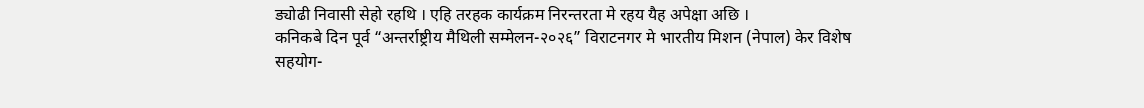ड्योढी निवासी सेहो रहथि । एहि तरहक कार्यक्रम निरन्तरता मे रहय यैह अपेक्षा अछि ।
कनिकबे दिन पूर्व “अन्तर्राष्ट्रीय मैथिली सम्मेलन-२०२६” विराटनगर मे भारतीय मिशन (नेपाल) केर विशेष सहयोग-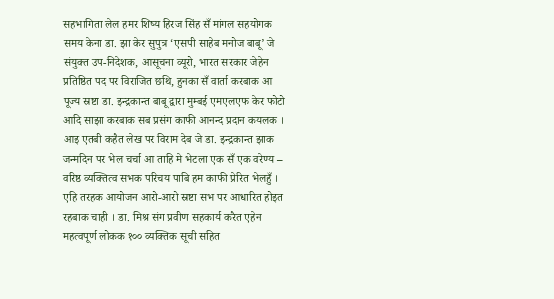सहभागिता लेल हमर शिष्य हिरज सिंह सँ मांगल सहयोगक समय केना डा. झा केर सुपुत्र ‘एसपी साहेब मनोज बाबू’ जे संयुक्त उप-निदेशक, आसूचना व्यूरो, भारत सरकार जेहेन प्रतिष्ठित पद पर विराजित छथि, हुनका सँ वार्ता करबाक आ पूज्य स्रष्टा डा. इन्द्रकान्त बाबू द्वारा मुम्बई एमएलएफ केर फोटो आदि साझा करबाक सब प्रसंग काफी आनन्द प्रदान कयलक ।
आइ एतबी कहैत लेख पर विराम देब जे डा. इन्द्रकान्त झाक जन्मदिन पर भेल चर्चा आ ताहि मे भेटला एक सँ एक वरेण्य – वरिष्ठ व्यक्तित्व सभक परिचय पाबि हम काफी प्रेरित भेलहुँ । एहि तरहक आयोजन आरो-आरो स्रष्टा सभ पर आधारित होइत रहबाक चाही । डा. मिश्र संग प्रवीण सहकार्य करैत एहेन महत्वपूर्ण लोकक १०० व्यक्तिक सूची सहित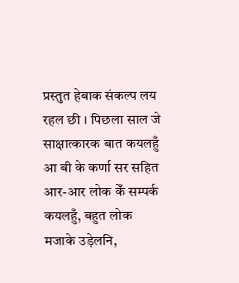प्रस्तुत हेबाक संकल्प लय रहल छी । पिछला साल जे साक्षात्कारक बात कयलहुँ आ बी के कर्णा सर सहित आर-आर लोक केँ सम्पर्क कयलहुँ, बहुत लोक मजाके उड़ेलनि,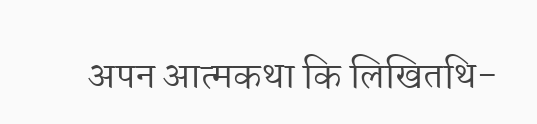अपन आत्मकथा कि लिखितथि-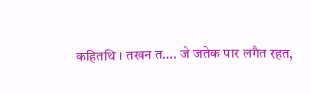कहितथि । तखन त…. जे जतेक पार लगैत रहत,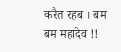करैत रहब । बम बम महादेव !!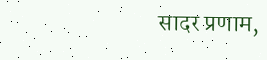सादर प्रणाम,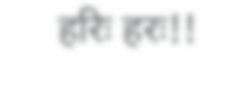हरिः हरः!!